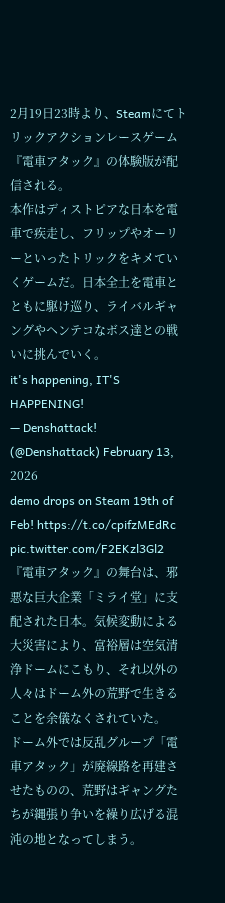2月19日23時より、Steamにてトリックアクションレースゲーム『電車アタック』の体験版が配信される。
本作はディストピアな日本を電車で疾走し、フリップやオーリーといったトリックをキメていくゲームだ。日本全土を電車とともに駆け巡り、ライバルギャングやヘンテコなボス達との戦いに挑んでいく。
it's happening, IT'S HAPPENING!
— Denshattack! (@Denshattack) February 13, 2026
demo drops on Steam 19th of Feb! https://t.co/cpifzMEdRc pic.twitter.com/F2EKzl3Gl2
『電車アタック』の舞台は、邪悪な巨大企業「ミライ堂」に支配された日本。気候変動による大災害により、富裕層は空気清浄ドームにこもり、それ以外の人々はドーム外の荒野で生きることを余儀なくされていた。
ドーム外では反乱グループ「電車アタック」が廃線路を再建させたものの、荒野はギャングたちが縄張り争いを繰り広げる混沌の地となってしまう。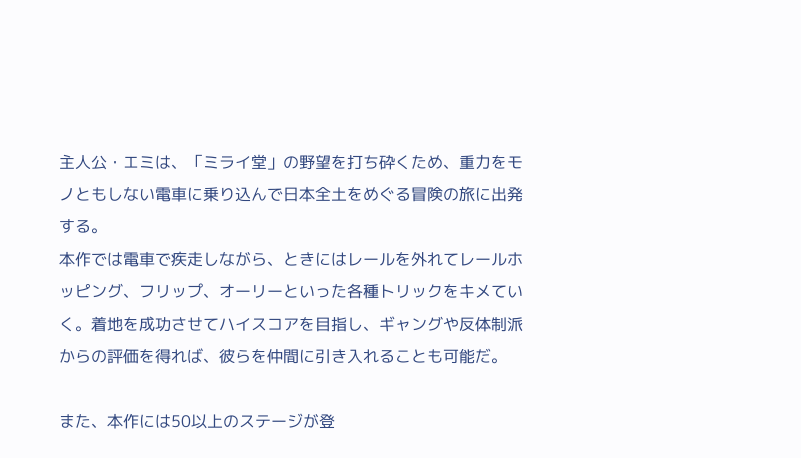主人公・エミは、「ミライ堂」の野望を打ち砕くため、重力をモノともしない電車に乗り込んで日本全土をめぐる冒険の旅に出発する。
本作では電車で疾走しながら、ときにはレールを外れてレールホッピング、フリップ、オーリーといった各種トリックをキメていく。着地を成功させてハイスコアを目指し、ギャングや反体制派からの評価を得れば、彼らを仲間に引き入れることも可能だ。

また、本作には50以上のステージが登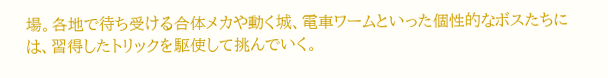場。各地で待ち受ける合体メカや動く城、電車ワームといった個性的なボスたちには、習得したトリックを駆使して挑んでいく。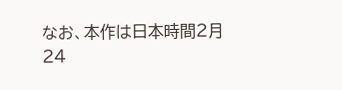なお、本作は日本時間2月24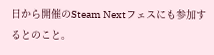日から開催のSteam Nextフェスにも参加するとのこと。